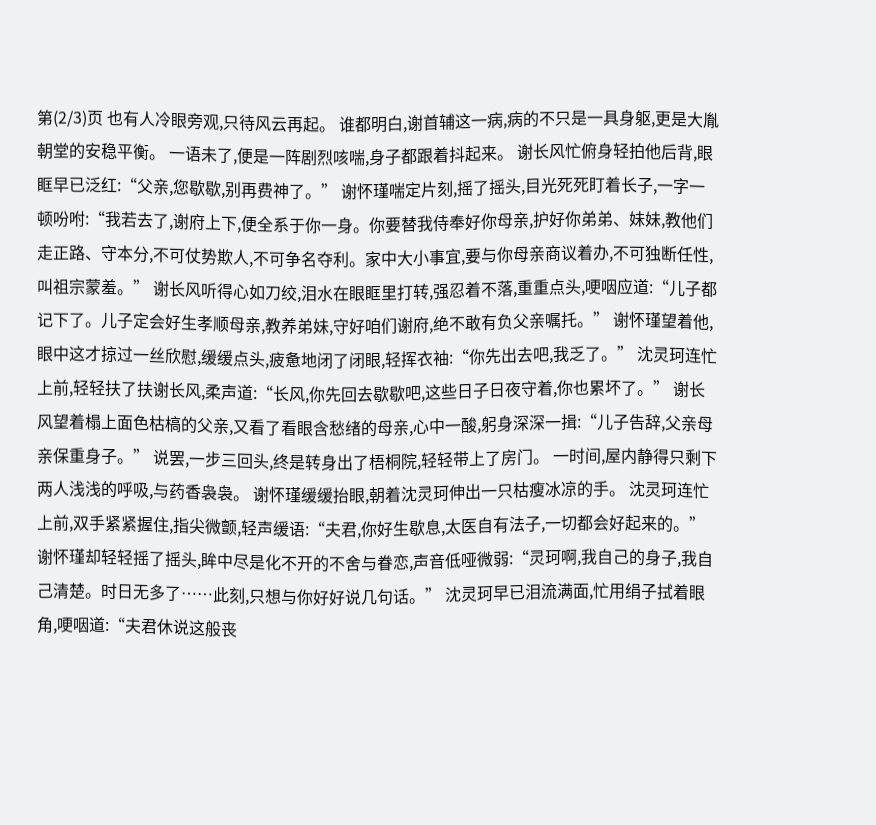第(2/3)页 也有人冷眼旁观,只待风云再起。 谁都明白,谢首辅这一病,病的不只是一具身躯,更是大胤朝堂的安稳平衡。 一语未了,便是一阵剧烈咳喘,身子都跟着抖起来。 谢长风忙俯身轻拍他后背,眼眶早已泛红:“父亲,您歇歇,别再费神了。” 谢怀瑾喘定片刻,摇了摇头,目光死死盯着长子,一字一顿吩咐:“我若去了,谢府上下,便全系于你一身。你要替我侍奉好你母亲,护好你弟弟、妹妹,教他们走正路、守本分,不可仗势欺人,不可争名夺利。家中大小事宜,要与你母亲商议着办,不可独断任性,叫祖宗蒙羞。” 谢长风听得心如刀绞,泪水在眼眶里打转,强忍着不落,重重点头,哽咽应道:“儿子都记下了。儿子定会好生孝顺母亲,教养弟妹,守好咱们谢府,绝不敢有负父亲嘱托。” 谢怀瑾望着他,眼中这才掠过一丝欣慰,缓缓点头,疲惫地闭了闭眼,轻挥衣袖:“你先出去吧,我乏了。” 沈灵珂连忙上前,轻轻扶了扶谢长风,柔声道:“长风,你先回去歇歇吧,这些日子日夜守着,你也累坏了。” 谢长风望着榻上面色枯槁的父亲,又看了看眼含愁绪的母亲,心中一酸,躬身深深一揖:“儿子告辞,父亲母亲保重身子。” 说罢,一步三回头,终是转身出了梧桐院,轻轻带上了房门。 一时间,屋内静得只剩下两人浅浅的呼吸,与药香袅袅。 谢怀瑾缓缓抬眼,朝着沈灵珂伸出一只枯瘦冰凉的手。 沈灵珂连忙上前,双手紧紧握住,指尖微颤,轻声缓语:“夫君,你好生歇息,太医自有法子,一切都会好起来的。” 谢怀瑾却轻轻摇了摇头,眸中尽是化不开的不舍与眷恋,声音低哑微弱:“灵珂啊,我自己的身子,我自己清楚。时日无多了……此刻,只想与你好好说几句话。” 沈灵珂早已泪流满面,忙用绢子拭着眼角,哽咽道:“夫君休说这般丧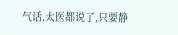气话,太医都说了,只要静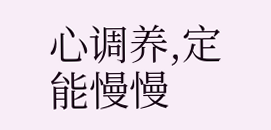心调养,定能慢慢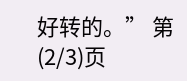好转的。” 第(2/3)页